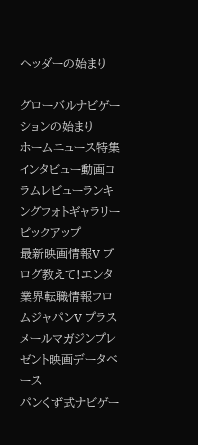ヘッダーの始まり

グローバルナビゲーションの始まり
ホームニュース特集インタビュー動画コラムレビューランキングフォトギャラリーピックアップ
最新映画情報V ブログ教えて!エンタ業界転職情報フロムジャパンV プラスメールマガジンプレゼント映画データベース
パンくず式ナビゲー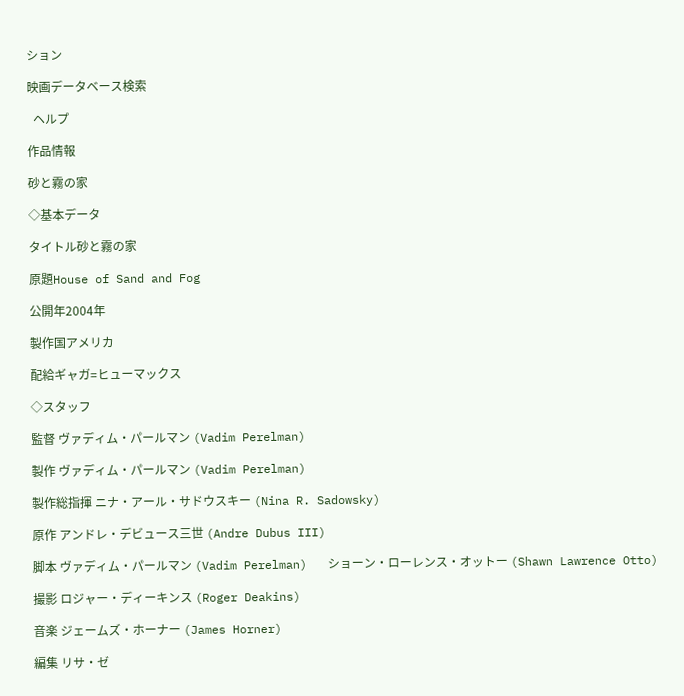ション

映画データベース検索

  ヘルプ

作品情報

砂と霧の家

◇基本データ

タイトル砂と霧の家

原題House of Sand and Fog

公開年2004年

製作国アメリカ

配給ギャガ=ヒューマックス

◇スタッフ

監督 ヴァディム・パールマン (Vadim Perelman)

製作 ヴァディム・パールマン (Vadim Perelman)

製作総指揮 ニナ・アール・サドウスキー (Nina R. Sadowsky)

原作 アンドレ・デビュース三世 (Andre Dubus III)

脚本 ヴァディム・パールマン (Vadim Perelman)   ショーン・ローレンス・オットー (Shawn Lawrence Otto)

撮影 ロジャー・ディーキンス (Roger Deakins)

音楽 ジェームズ・ホーナー (James Horner)

編集 リサ・ゼ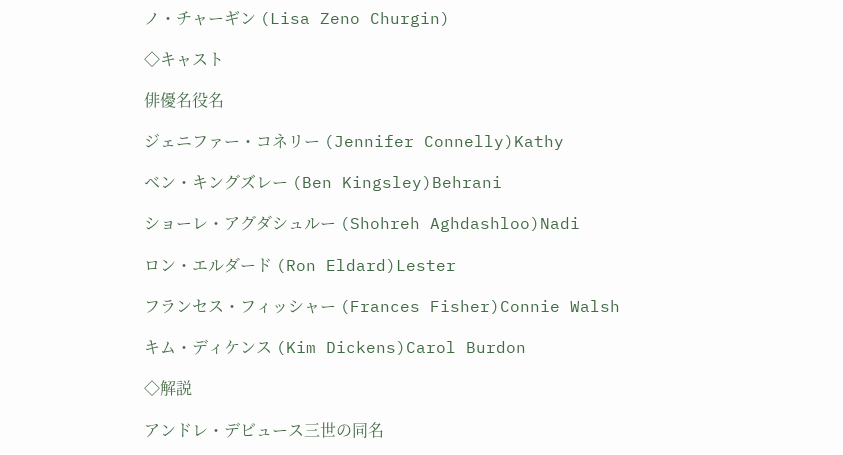ノ・チャーギン (Lisa Zeno Churgin)

◇キャスト

俳優名役名

ジェニファー・コネリー (Jennifer Connelly)Kathy

ベン・キングズレー (Ben Kingsley)Behrani

ショーレ・アグダシュルー (Shohreh Aghdashloo)Nadi

ロン・エルダード (Ron Eldard)Lester

フランセス・フィッシャー (Frances Fisher)Connie Walsh

キム・ディケンス (Kim Dickens)Carol Burdon

◇解説

アンドレ・デビュース三世の同名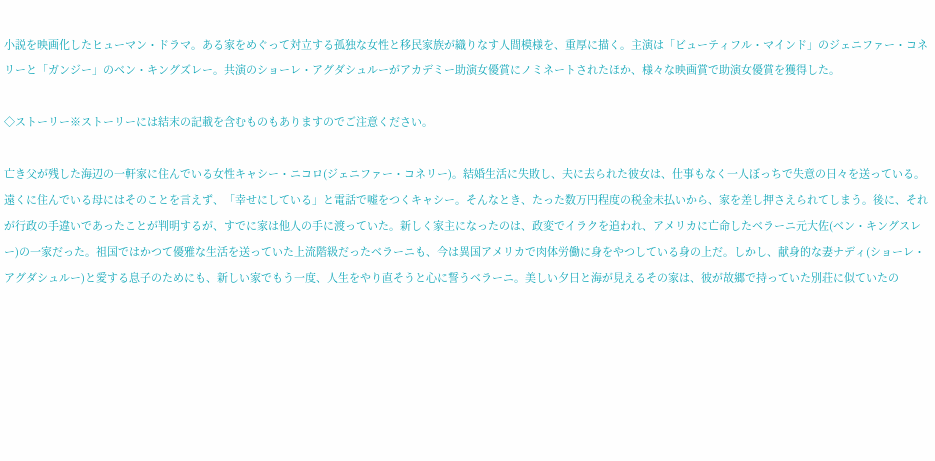小説を映画化したヒューマン・ドラマ。ある家をめぐって対立する孤独な女性と移民家族が織りなす人間模様を、重厚に描く。主演は「ビューティフル・マインド」のジェニファー・コネリーと「ガンジー」のベン・キングズレー。共演のショーレ・アグダシュルーがアカデミー助演女優賞にノミネートされたほか、様々な映画賞で助演女優賞を獲得した。

◇ストーリー※ストーリーには結末の記載を含むものもありますのでご注意ください。

亡き父が残した海辺の一軒家に住んでいる女性キャシー・ニコロ(ジェニファー・コネリー)。結婚生活に失敗し、夫に去られた彼女は、仕事もなく一人ぼっちで失意の日々を送っている。遠くに住んでいる母にはそのことを言えず、「幸せにしている」と電話で嘘をつくキャシー。そんなとき、たった数万円程度の税金未払いから、家を差し押さえられてしまう。後に、それが行政の手違いであったことが判明するが、すでに家は他人の手に渡っていた。新しく家主になったのは、政変でイラクを追われ、アメリカに亡命したベラーニ元大佐(ベン・キングスレー)の一家だった。祖国ではかつて優雅な生活を送っていた上流階級だったベラーニも、今は異国アメリカで肉体労働に身をやつしている身の上だ。しかし、献身的な妻ナディ(ショーレ・アグダシュルー)と愛する息子のためにも、新しい家でもう一度、人生をやり直そうと心に誓うベラーニ。美しい夕日と海が見えるその家は、彼が故郷で持っていた別荘に似ていたの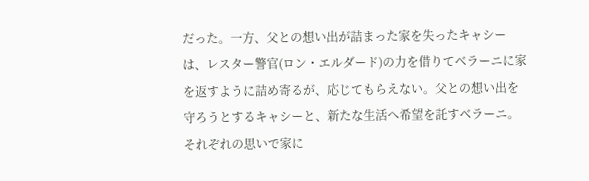だった。一方、父との想い出が詰まった家を失ったキャシーは、レスター警官(ロン・エルダード)の力を借りてベラーニに家を返すように詰め寄るが、応じてもらえない。父との想い出を守ろうとするキャシーと、新たな生活へ希望を託すベラーニ。それぞれの思いで家に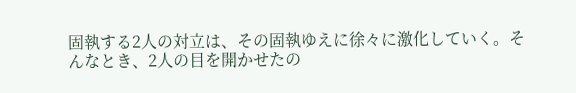固執する2人の対立は、その固執ゆえに徐々に激化していく。そんなとき、2人の目を開かせたの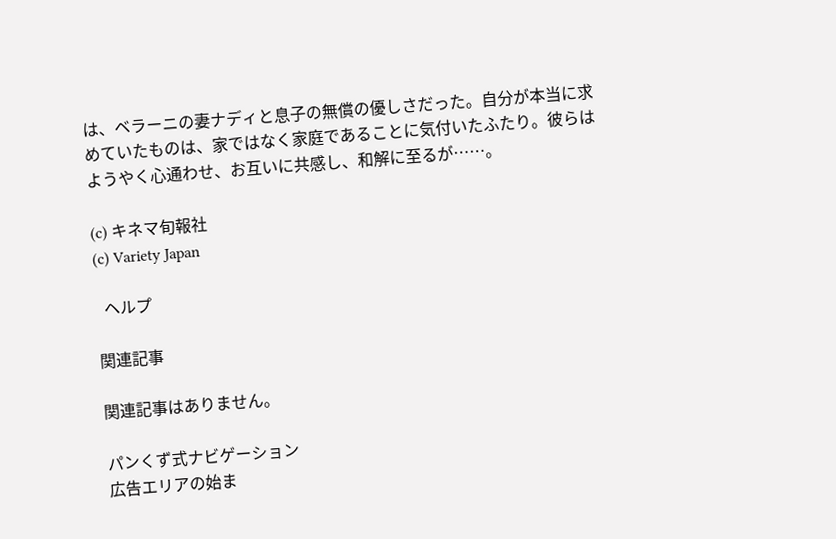は、ベラーニの妻ナディと息子の無償の優しさだった。自分が本当に求めていたものは、家ではなく家庭であることに気付いたふたり。彼らはようやく心通わせ、お互いに共感し、和解に至るが……。

(c) キネマ旬報社
(c) Variety Japan

  ヘルプ

関連記事

関連記事はありません。

パンくず式ナビゲーション
広告エリアの始ま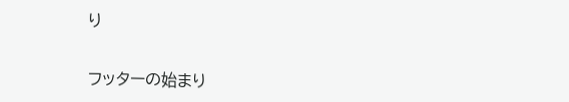り


フッターの始まり